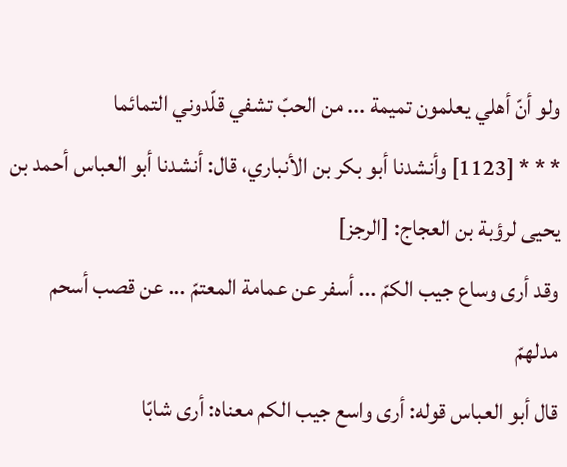ولو أنّ أهلي يعلمون تميمة ... من الحبّ تشفي قلّدوني التمائما
* * * [1123] وأنشدنا أبو بكر بن الأنباري، قال: أنشدنا أبو العباس أحمد بن يحيى لرؤبة بن العجاج: [الرجز]
وقد أرى وساع جيب الكمّ ... أسفر عن عمامة المعتمّ ... عن قصب أسحم مدلهمّ
قال أبو العباس قوله: أرى واسع جيب الكم معناه: أرى شابّا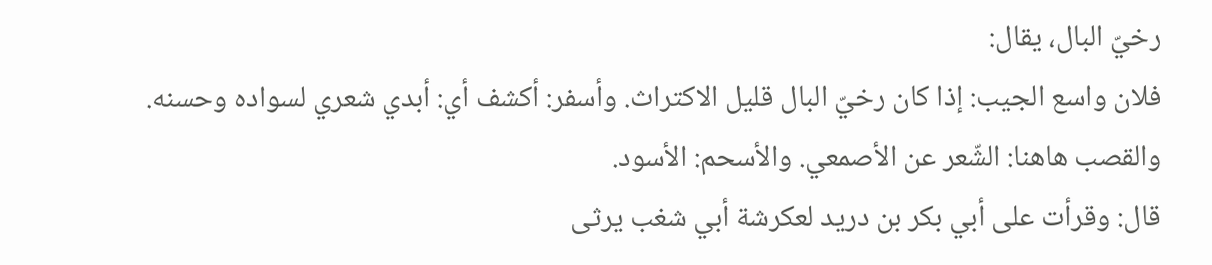رخيّ البال، يقال:
فلان واسع الجيب: إذا كان رخيّ البال قليل الاكتراث. وأسفر: أكشف أي: أبدي شعري لسواده وحسنه. والقصب هاهنا: الشّعر عن الأصمعي. والأسحم: الأسود.
قال: وقرأت على أبي بكر بن دريد لعكرشة أبي شغب يرثى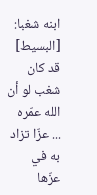ابنه شغبا: [البسيط]
قد كان شغب لو أن الله عمّره ... عزّا تزاد به في عزّها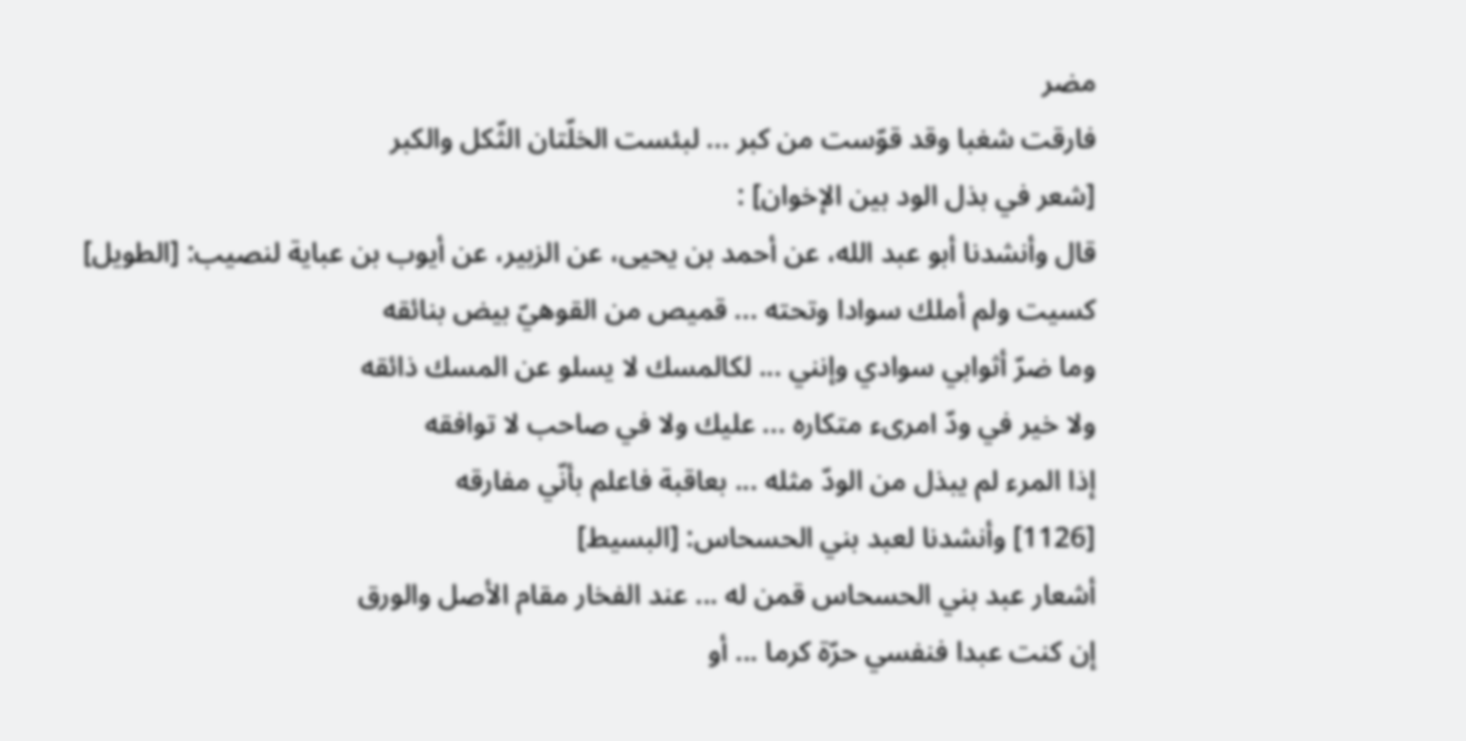مضر
فارقت شغبا وقد قوّست من كبر ... لبئست الخلّتان الثّكل والكبر
[شعر في بذل الود بين الإخوان] :
قال وأنشدنا أبو عبد الله، عن أحمد بن يحيى، عن الزبير، عن أيوب بن عباية لنصيب: [الطويل]
كسيت ولم أملك سوادا وتحته ... قميص من القوهيّ بيض بنائقه
وما ضرّ أثوابي سوادي وإنني ... لكالمسك لا يسلو عن المسك ذائقه
ولا خير في ودّ امرىء متكاره ... عليك ولا في صاحب لا توافقه
إذا المرء لم يبذل من الودّ مثله ... بعاقبة فاعلم بأنّي مفارقه
[1126] وأنشدنا لعبد بني الحسحاس: [البسيط]
أشعار عبد بني الحسحاس قمن له ... عند الفخار مقام الأصل والورق
إن كنت عبدا فنفسي حرّة كرما ... أو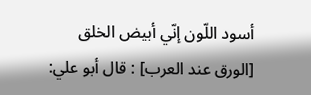أسود اللّون إنّي أبيض الخلق
[الورق عند العرب] : قال أبو علي: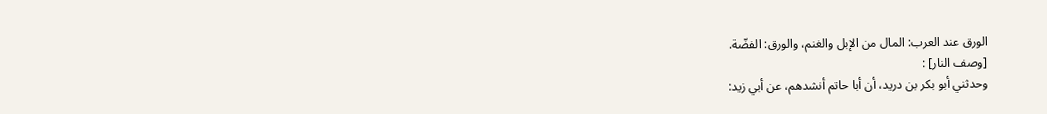الورق عند العرب: المال من الإبل والغنم، والورق: الفضّة.
[وصف النار] :
وحدثني أبو بكر بن دريد، أن أبا حاتم أنشدهم، عن أبي زيد: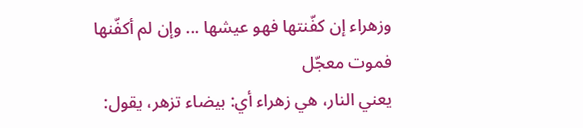وزهراء إن كفّنتها فهو عيشها ... وإن لم أكفّنها فموت معجّل
يعني النار، هي زهراء أي: بيضاء تزهر، يقول: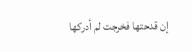إن قدحتها فخرجت لم أدركها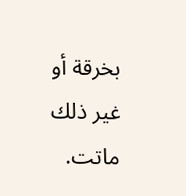بخرقة أو غير ذلك ماتت.